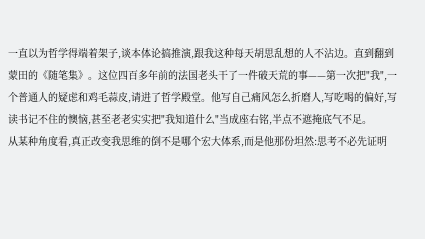一直以为哲学得端着架子,谈本体论搞推演,跟我这种每天胡思乱想的人不沾边。直到翻到蒙田的《随笔集》。这位四百多年前的法国老头干了一件破天荒的事——第一次把"我",一个普通人的疑虑和鸡毛蒜皮,请进了哲学殿堂。他写自己痛风怎么折磨人,写吃喝的偏好,写读书记不住的懊恼,甚至老老实实把"我知道什么"当成座右铭,半点不遮掩底气不足。
从某种角度看,真正改变我思维的倒不是哪个宏大体系,而是他那份坦然:思考不必先证明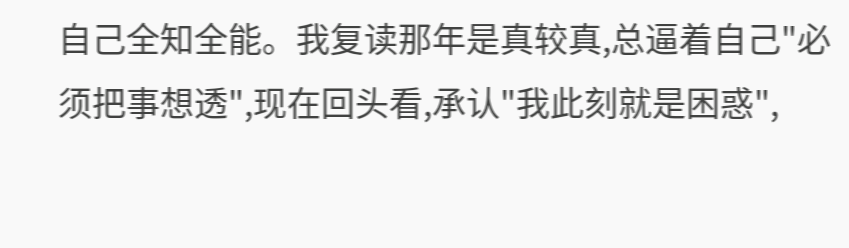自己全知全能。我复读那年是真较真,总逼着自己"必须把事想透",现在回头看,承认"我此刻就是困惑",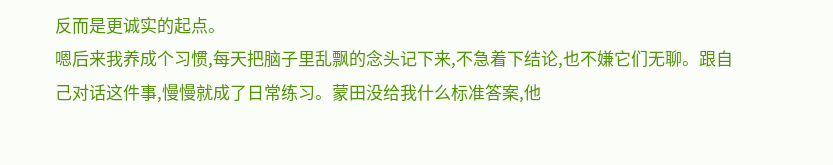反而是更诚实的起点。
嗯后来我养成个习惯,每天把脑子里乱飘的念头记下来,不急着下结论,也不嫌它们无聊。跟自己对话这件事,慢慢就成了日常练习。蒙田没给我什么标准答案,他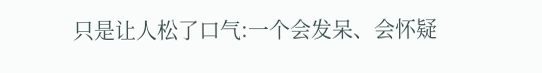只是让人松了口气:一个会发呆、会怀疑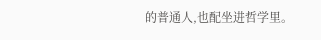的普通人,也配坐进哲学里。